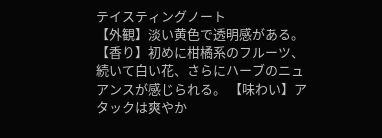テイスティングノート
【外観】淡い黄色で透明感がある。 【香り】初めに柑橘系のフルーツ、続いて白い花、さらにハーブのニュアンスが感じられる。 【味わい】アタックは爽やか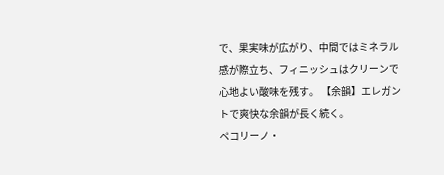で、果実味が広がり、中間ではミネラル感が際立ち、フィニッシュはクリーンで心地よい酸味を残す。 【余韻】エレガントで爽快な余韻が長く続く。
ペコリーノ・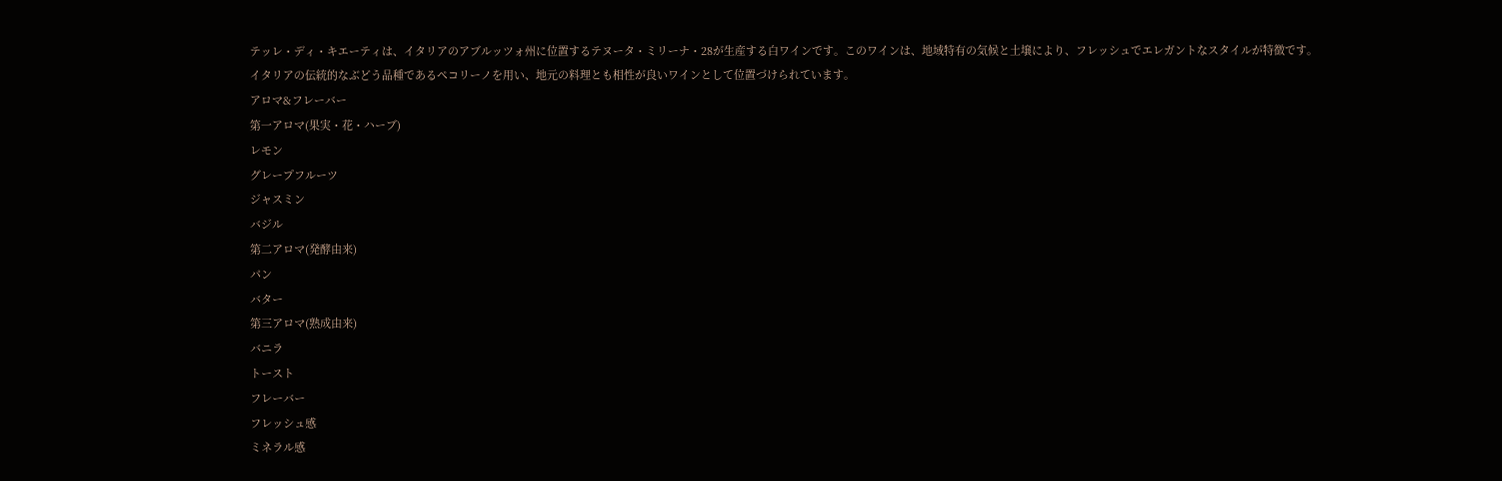テッレ・ディ・キエーティは、イタリアのアブルッツォ州に位置するテヌータ・ミリーナ・28が生産する白ワインです。このワインは、地域特有の気候と土壌により、フレッシュでエレガントなスタイルが特徴です。イタリアの伝統的なぶどう品種であるペコリーノを用い、地元の料理とも相性が良いワインとして位置づけられています。
アロマ&フレーバー
第一アロマ(果実・花・ハーブ)
レモン
グレープフルーツ
ジャスミン
バジル
第二アロマ(発酵由来)
パン
バター
第三アロマ(熟成由来)
バニラ
トースト
フレーバー
フレッシュ感
ミネラル感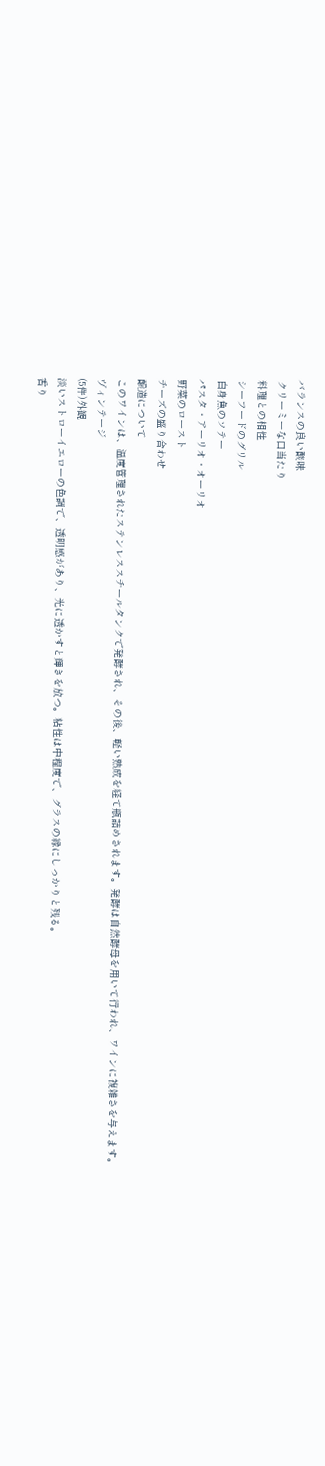バランスの良い酸味
クリーミーな口当たり
料理との相性
シーフードのグリル
白身魚のソテー
パスタ・アーリオ・オーリオ
野菜のロースト
チーズの盛り合わせ
醸造について
このワインは、温度管理されたステンレススチールタンクで発酵され、その後、軽い熟成を経て瓶詰めされます。発酵は自然酵母を用いて行われ、ワインに複雑さを与えます。
ヴィンテージ
(5件)外観
淡いストローイエローの色調で、透明感があり、光に透かすと輝きを放つ。粘性は中程度で、グラスの縁にしっかりと残る。
香り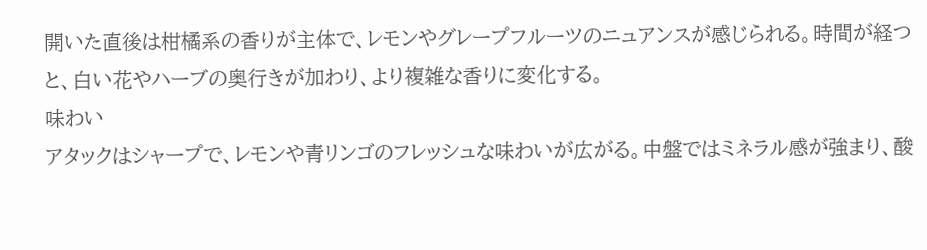開いた直後は柑橘系の香りが主体で、レモンやグレープフルーツのニュアンスが感じられる。時間が経つと、白い花やハーブの奥行きが加わり、より複雑な香りに変化する。
味わい
アタックはシャープで、レモンや青リンゴのフレッシュな味わいが広がる。中盤ではミネラル感が強まり、酸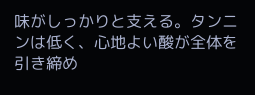味がしっかりと支える。タンニンは低く、心地よい酸が全体を引き締め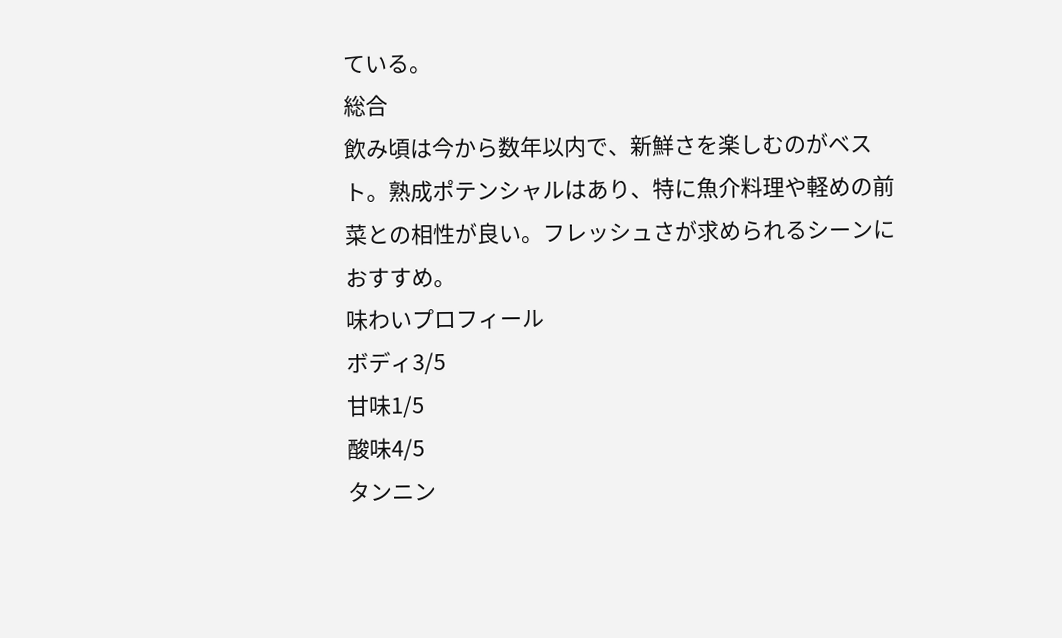ている。
総合
飲み頃は今から数年以内で、新鮮さを楽しむのがベスト。熟成ポテンシャルはあり、特に魚介料理や軽めの前菜との相性が良い。フレッシュさが求められるシーンにおすすめ。
味わいプロフィール
ボディ3/5
甘味1/5
酸味4/5
タンニン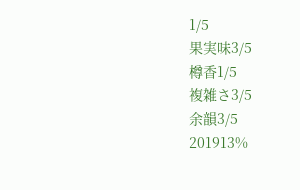1/5
果実味3/5
樽香1/5
複雑さ3/5
余韻3/5
201913%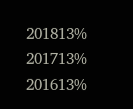201813%
201713%
201613%